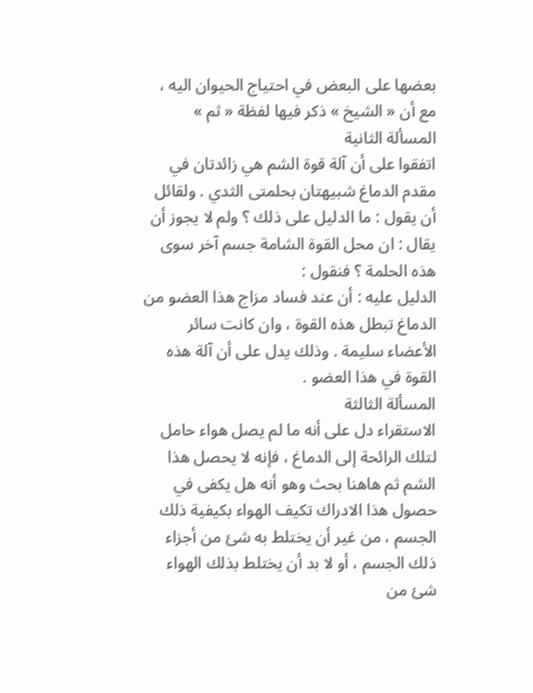بعضها على البعض في احتياج الحيوان اليه ، مع أن « الشيخ » ذكر فيها لفظة « ثم »
المسألة الثانية
اتفقوا على أن آلة قوة الشم هي زائدتان في مقدم الدماغ شبيهتان بحلمتى الثدي . ولقائل أن يقول : ما الدليل على ذلك ؟ ولم لا يجوز أن يقال : ان محل القوة الشامة جسم آخر سوى هذه الحلمة ؟ فنقول :
الدليل عليه : أن عند فساد مزاج هذا العضو من الدماغ تبطل هذه القوة ، وان كانت سائر الأعضاء سليمة . وذلك يدل على أن آلة هذه القوة في هذا العضو .
المسألة الثالثة
الاستقراء دل على أنه ما لم يصل هواء حامل لتلك الرائحة إلى الدماغ ، فإنه لا يحصل هذا الشم ثم هاهنا بحث وهو أنه هل يكفى في حصول هذا الادراك تكيف الهواء بكيفية ذلك الجسم ، من غير أن يختلط به شئ من أجزاء ذلك الجسم ، أو لا بد أن يختلط بذلك الهواء شئ من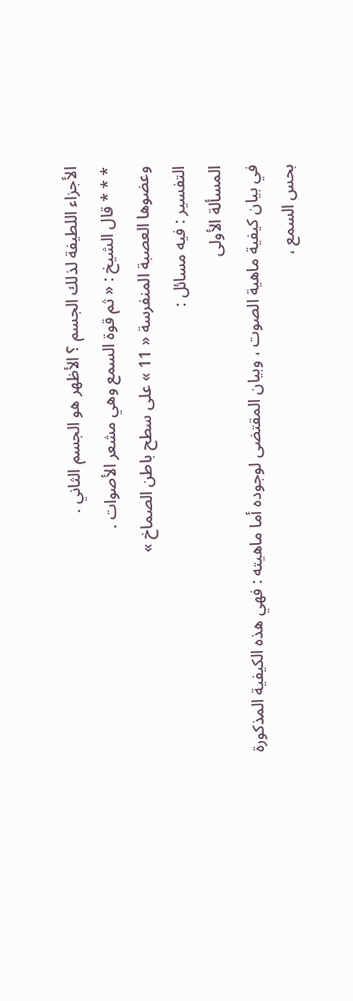الأجزاء اللطيفة لذلك الجسم ؟ الأظهر هو الجسم الثاني .
* * * قال الشيخ : « ثم قوة السمع وهي مشعر الأصوات .
وعضوها العصبة المنفرسة « 11 » على سطح باطن الصماخ »
التفسير : فيه مسائل :
المسألة الأولى
في بيان كيفية ماهية الصوت ، وبيان المقتضى لوجوده أما ماهيته : فهي هذه الكيفية المذكورة بحس السمع ،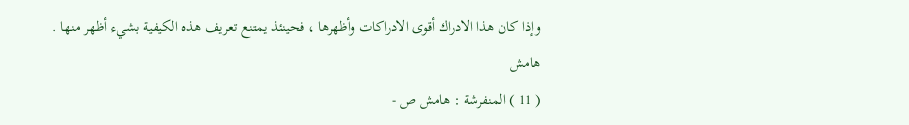وإذا كان هذا الادراك أقوى الادراكات وأظهرها ، فحينئذ يمتنع تعريف هذه الكيفية بشيء أظهر منها .
هامش
( 11 ) المنفرشة : هامش ص -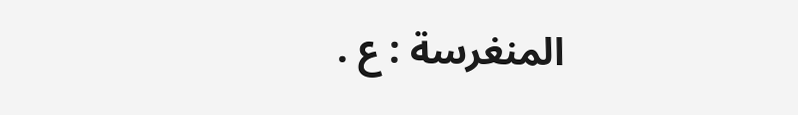المنغرسة : ع .